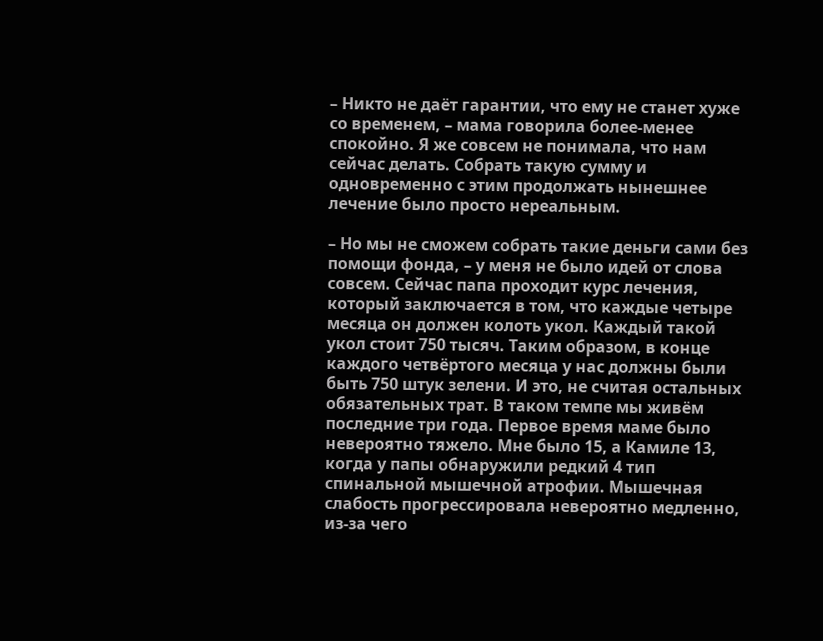– Никто не даёт гарантии, что ему не станет хуже со временем, – мама говорила более-менее спокойно. Я же совсем не понимала, что нам сейчас делать. Собрать такую сумму и одновременно с этим продолжать нынешнее лечение было просто нереальным.

– Но мы не сможем собрать такие деньги сами без помощи фонда, – у меня не было идей от слова совсем. Сейчас папа проходит курс лечения, который заключается в том, что каждые четыре месяца он должен колоть укол. Каждый такой укол стоит 750 тысяч. Таким образом, в конце каждого четвёртого месяца у нас должны были быть 750 штук зелени. И это, не считая остальных обязательных трат. В таком темпе мы живём последние три года. Первое время маме было невероятно тяжело. Мне было 15, а Камиле 13, когда у папы обнаружили редкий 4 тип спинальной мышечной атрофии. Мышечная слабость прогрессировала невероятно медленно, из-за чего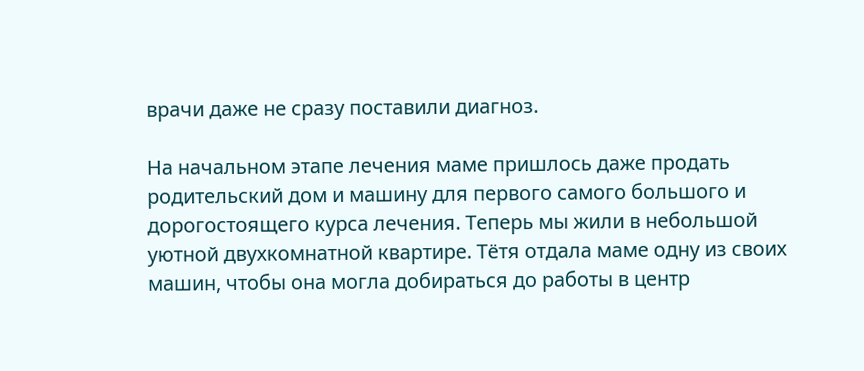врачи даже не сразу поставили диагноз.

На начальном этапе лечения маме пришлось даже продать родительский дом и машину для первого самого большого и дорогостоящего курса лечения. Теперь мы жили в небольшой уютной двухкомнатной квартире. Тётя отдала маме одну из своих машин, чтобы она могла добираться до работы в центр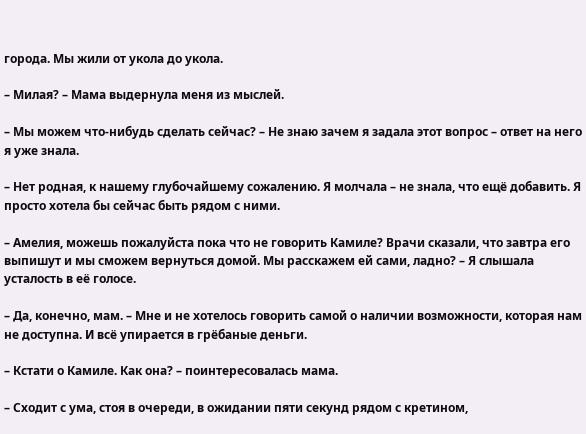города. Мы жили от укола до укола.

– Милая? – Мама выдернула меня из мыслей.

– Мы можем что-нибудь сделать сейчас? – Не знаю зачем я задала этот вопрос – ответ на него я уже знала.

– Нет родная, к нашему глубочайшему сожалению. Я молчала – не знала, что ещё добавить. Я просто хотела бы сейчас быть рядом с ними.

– Амелия, можешь пожалуйста пока что не говорить Камиле? Врачи сказали, что завтра его выпишут и мы сможем вернуться домой. Мы расскажем ей сами, ладно? – Я слышала усталость в её голосе.

– Да, конечно, мам. – Мне и не хотелось говорить самой о наличии возможности, которая нам не доступна. И всё упирается в грёбаные деньги.

– Кстати о Камиле. Как она? – поинтересовалась мама.

– Сходит с ума, стоя в очереди, в ожидании пяти секунд рядом с кретином,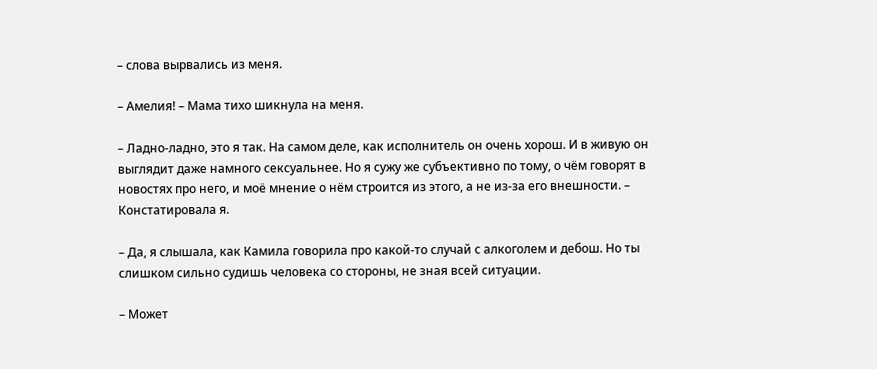– слова вырвались из меня.

– Амелия! – Мама тихо шикнула на меня.

– Ладно-ладно, это я так. На самом деле, как исполнитель он очень хорош. И в живую он выглядит даже намного сексуальнее. Но я сужу же субъективно по тому, о чём говорят в новостях про него, и моё мнение о нём строится из этого, а не из-за его внешности. – Констатировала я.

– Да, я слышала, как Камила говорила про какой-то случай с алкоголем и дебош. Но ты слишком сильно судишь человека со стороны, не зная всей ситуации.

– Может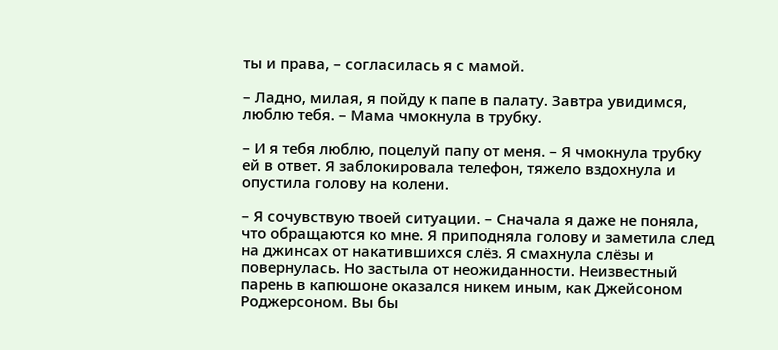ты и права, – согласилась я с мамой.

– Ладно, милая, я пойду к папе в палату. Завтра увидимся, люблю тебя. – Мама чмокнула в трубку.

– И я тебя люблю, поцелуй папу от меня. – Я чмокнула трубку ей в ответ. Я заблокировала телефон, тяжело вздохнула и опустила голову на колени.

– Я сочувствую твоей ситуации. – Сначала я даже не поняла, что обращаются ко мне. Я приподняла голову и заметила след на джинсах от накатившихся слёз. Я смахнула слёзы и повернулась. Но застыла от неожиданности. Неизвестный парень в капюшоне оказался никем иным, как Джейсоном Роджерсоном. Вы бы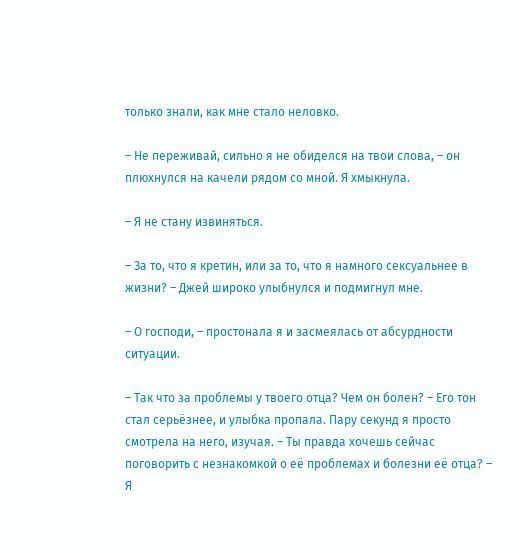только знали, как мне стало неловко.

– Не переживай, сильно я не обиделся на твои слова, – он плюхнулся на качели рядом со мной. Я хмыкнула.

– Я не стану извиняться.

– За то, что я кретин, или за то, что я намного сексуальнее в жизни? – Джей широко улыбнулся и подмигнул мне.

– О господи, – простонала я и засмеялась от абсурдности ситуации.

– Так что за проблемы у твоего отца? Чем он болен? – Его тон стал серьёзнее, и улыбка пропала. Пару секунд я просто смотрела на него, изучая. – Ты правда хочешь сейчас поговорить с незнакомкой о её проблемах и болезни её отца? – Я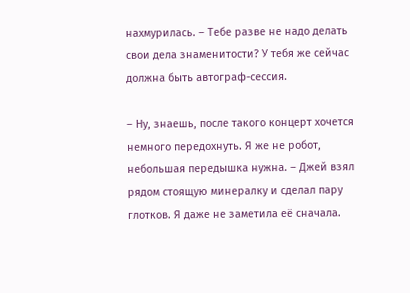нахмурилась. – Тебе разве не надо делать свои дела знаменитости? У тебя же сейчас должна быть автограф-сессия.

– Ну, знаешь, после такого концерт хочется немного передохнуть. Я же не робот, небольшая передышка нужна. – Джей взял рядом стоящую минералку и сделал пару глотков. Я даже не заметила её сначала.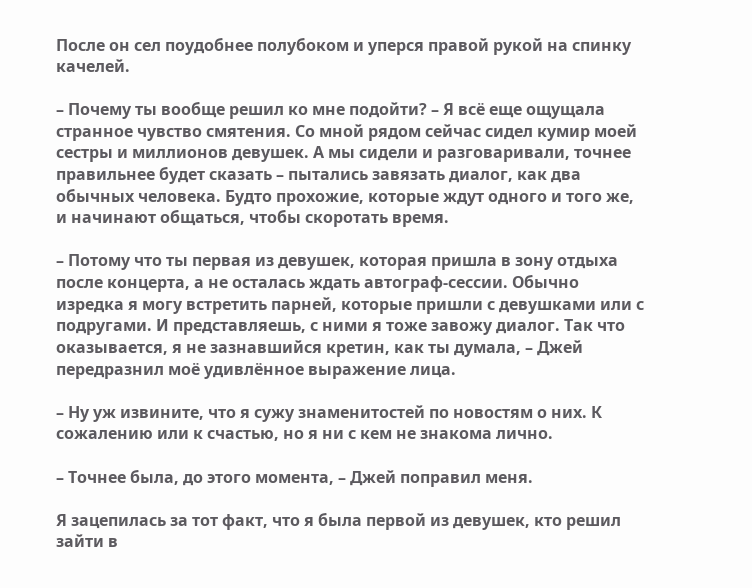После он сел поудобнее полубоком и уперся правой рукой на спинку качелей.

– Почему ты вообще решил ко мне подойти? – Я всё еще ощущала странное чувство смятения. Со мной рядом сейчас сидел кумир моей сестры и миллионов девушек. А мы сидели и разговаривали, точнее правильнее будет сказать – пытались завязать диалог, как два обычных человека. Будто прохожие, которые ждут одного и того же, и начинают общаться, чтобы скоротать время.

– Потому что ты первая из девушек, которая пришла в зону отдыха после концерта, а не осталась ждать автограф-сессии. Обычно изредка я могу встретить парней, которые пришли с девушками или с подругами. И представляешь, с ними я тоже завожу диалог. Так что оказывается, я не зазнавшийся кретин, как ты думала, – Джей передразнил моё удивлённое выражение лица.

– Ну уж извините, что я сужу знаменитостей по новостям о них. К сожалению или к счастью, но я ни с кем не знакома лично.

– Точнее была, до этого момента, – Джей поправил меня.

Я зацепилась за тот факт, что я была первой из девушек, кто решил зайти в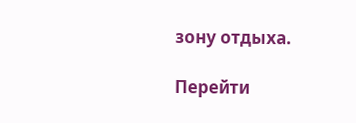зону отдыха.

Перейти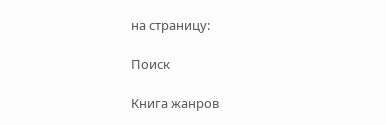на страницу:

Поиск

Книга жанров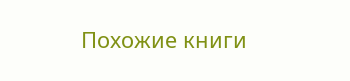Похожие книги